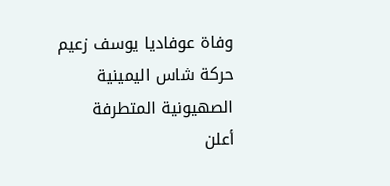وفاة عوفاديا يوسف زعيم حركة شاس اليمينية الصهيونية المتطرفة
أعلن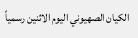الكيان الصهيوني اليوم الاثنين رسمياً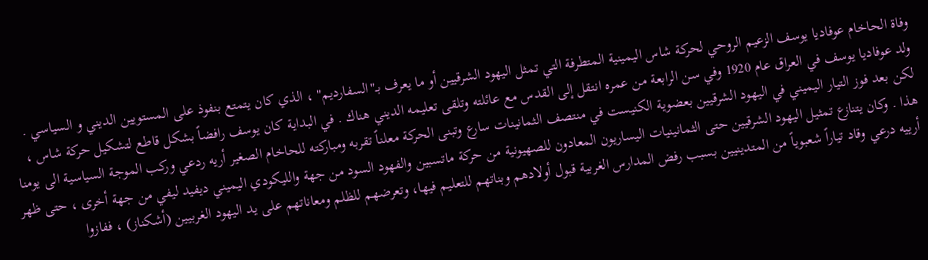وفاة الحاخام عوفاديا يوسف الزعيم الروحي لحركة شاس اليمينية المتطرفة التي تمثل اليهود الشرقيين أو ما يعرف بـ"السفارديم" ، الذي كان يتمتع بنفوذ على المستويين الديني و السياسي .
ولد عوفاديا يوسف في العراق عام 1920 وفي سن الرابعة من عمره انتقل إلى القدس مع عائلته وتلقى تعليمه الديني هناك . في البداية كان يوسف رافضاً بشكل قاطع لتشكيل حركة شاس ، لكن بعد فوز التيار اليميني في اليهود الشرقيين بعضوية الكنيست في منتصف الثمانينات سارع وتبنى الحركة معلناً تقربه ومباركته للحاخام الصغير أريه ردعي وركب الموجة السياسية الى يومنا هذا . وكان يتنازع تمثيل اليهود الشرقيين حتى الثمانينيات اليساريون المعادون للصهيونية من حركة ماتسبين والفهود السود من جهة والليكودي اليميني ديفيد ليفي من جهة أخرى ، حتى ظهر أرييه درعي وقاد تياراً شعبوياً من المتدينيين بسبب رفض المدارس الغربية قبول أولادهم وبناتهم للتعليم فيها، وتعرضهم للظلم ومعاناتهم على يد اليهود الغربيين (أشكناز) ، ففازوا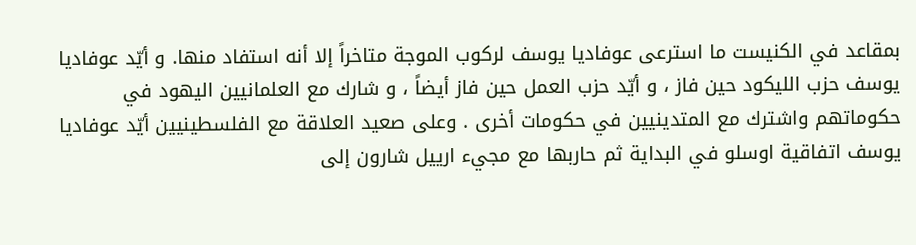بمقاعد في الكنيست ما استرعى عوفاديا يوسف لركوب الموجة متاخراً إلا أنه استفاد منها. و أيّد عوفاديا يوسف حزب الليكود حين فاز ، و أيّد حزب العمل حين فاز أيضاً ، و شارك مع العلمانيين اليهود في حكوماتهم واشترك مع المتدينيين في حكومات أخرى . وعلى صعيد العلاقة مع الفلسطينيين أيّد عوفاديا يوسف اتفاقية اوسلو في البداية ثم حاربها مع مجيء ارييل شارون إلى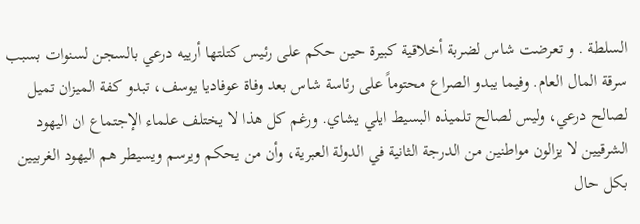السلطة . و تعرضت شاس لضربة أخلاقية كبيرة حين حكم على رئيس كتلتها أرييه درعي بالسجن لسنوات بسبب سرقة المال العام. وفيما يبدو الصراع محتوماً على رئاسة شاس بعد وفاة عوفاديا يوسف، تبدو كفة الميزان تميل لصالح درعي، وليس لصالح تلميذه البسيط ايلي يشاي. ورغم كل هذا لا يختلف علماء الإجتماع ان اليهود الشرقيين لا يزالون مواطنين من الدرجة الثانية في الدولة العبرية، وأن من يحكم ويرسم ويسيطر هم اليهود الغربيين بكل حال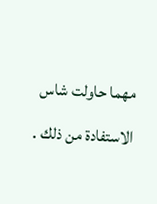مهما حاولت شاس الاستفادة من ذلك .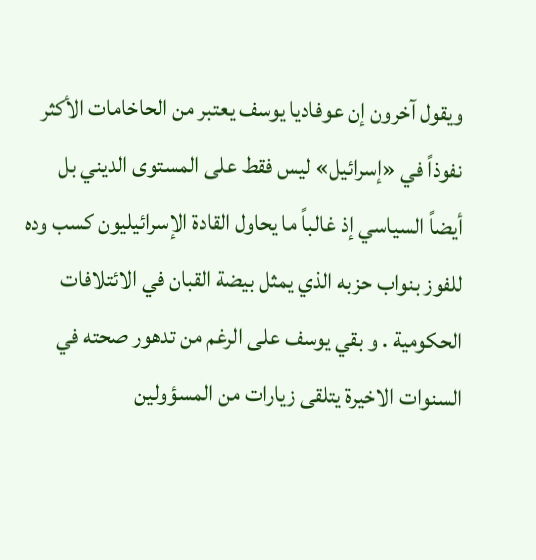ويقول آخرون إن عوفاديا يوسف يعتبر من الحاخامات الأكثر نفوذاً في «إسرائيل» ليس فقط على المستوى الديني بل أيضاً السياسي إذ غالباً ما يحاول القادة الإسرائيليون كسب وده للفوز بنواب حزبه الذي يمثل بيضة القبان في الائتلافات الحكومية . و بقي يوسف على الرغم من تدهور صحته في السنوات الاخيرة يتلقى زيارات من المسؤولين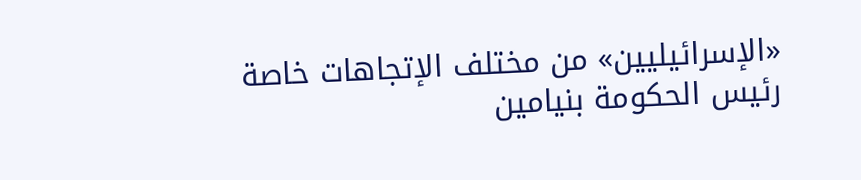«الإسرائيليين» من مختلف الإتجاهات خاصة رئيس الحكومة بنيامين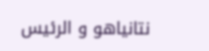نتانياهو و الرئيس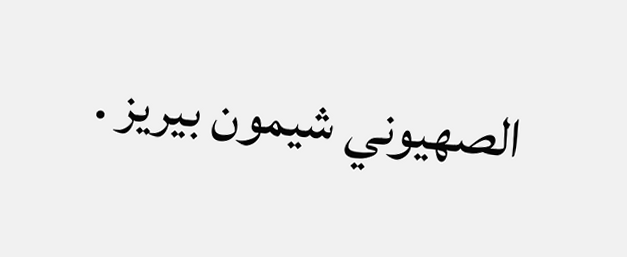الصهيوني شيمون بيريز .